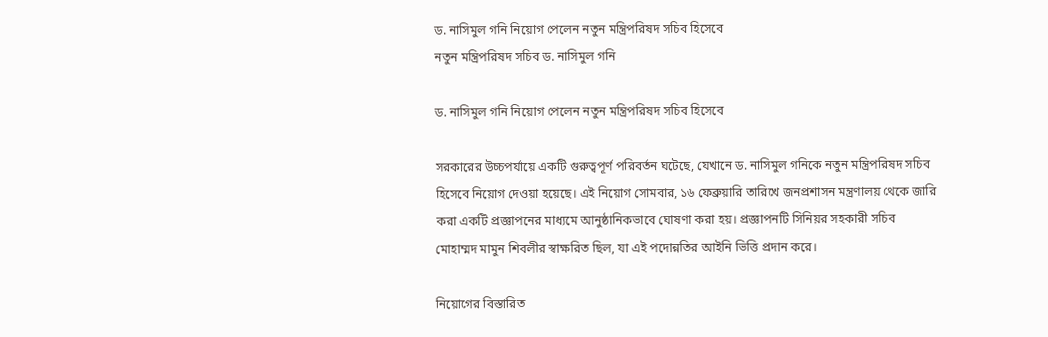ড. নাসিমুল গনি নিয়োগ পেলেন নতুন মন্ত্রিপরিষদ সচিব হিসেবে
নতুন মন্ত্রিপরিষদ সচিব ড. নাসিমুল গনি

ড. নাসিমুল গনি নিয়োগ পেলেন নতুন মন্ত্রিপরিষদ সচিব হিসেবে

সরকারের উচ্চপর্যায়ে একটি গুরুত্বপূর্ণ পরিবর্তন ঘটেছে, যেখানে ড. নাসিমুল গনিকে নতুন মন্ত্রিপরিষদ সচিব হিসেবে নিয়োগ দেওয়া হয়েছে। এই নিয়োগ সোমবার, ১৬ ফেব্রুয়ারি তারিখে জনপ্রশাসন মন্ত্রণালয় থেকে জারি করা একটি প্রজ্ঞাপনের মাধ্যমে আনুষ্ঠানিকভাবে ঘোষণা করা হয়। প্রজ্ঞাপনটি সিনিয়র সহকারী সচিব মোহাম্মদ মামুন শিবলীর স্বাক্ষরিত ছিল, যা এই পদোন্নতির আইনি ভিত্তি প্রদান করে।

নিয়োগের বিস্তারিত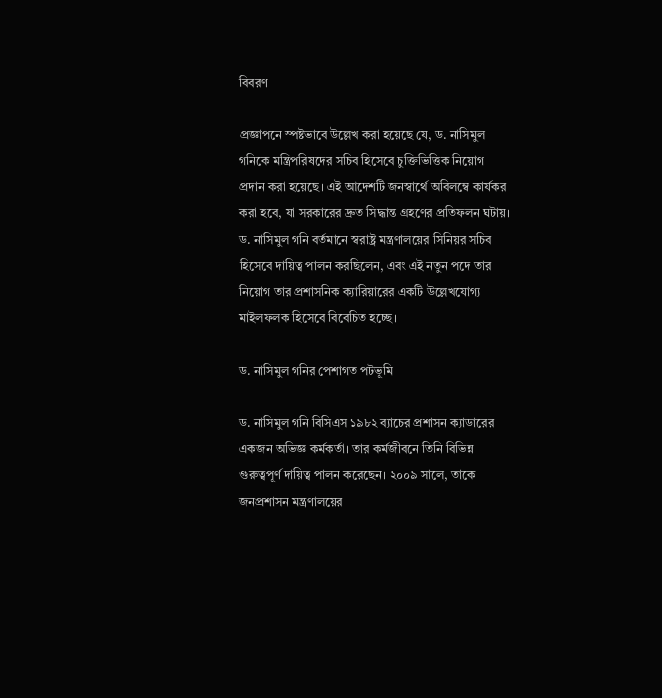বিবরণ

প্রজ্ঞাপনে স্পষ্টভাবে উল্লেখ করা হয়েছে যে, ড. নাসিমুল গনিকে মন্ত্রিপরিষদের সচিব হিসেবে চুক্তিভিত্তিক নিয়োগ প্রদান করা হয়েছে। এই আদেশটি জনস্বার্থে অবিলম্বে কার্যকর করা হবে, যা সরকারের দ্রুত সিদ্ধান্ত গ্রহণের প্রতিফলন ঘটায়। ড. নাসিমুল গনি বর্তমানে স্বরাষ্ট্র মন্ত্রণালয়ের সিনিয়র সচিব হিসেবে দায়িত্ব পালন করছিলেন, এবং এই নতুন পদে তার নিয়োগ তার প্রশাসনিক ক্যারিয়ারের একটি উল্লেখযোগ্য মাইলফলক হিসেবে বিবেচিত হচ্ছে।

ড. নাসিমুল গনির পেশাগত পটভূমি

ড. নাসিমুল গনি বিসিএস ১৯৮২ ব্যাচের প্রশাসন ক্যাডারের একজন অভিজ্ঞ কর্মকর্তা। তার কর্মজীবনে তিনি বিভিন্ন গুরুত্বপূর্ণ দায়িত্ব পালন করেছেন। ২০০৯ সালে, তাকে জনপ্রশাসন মন্ত্রণালয়ের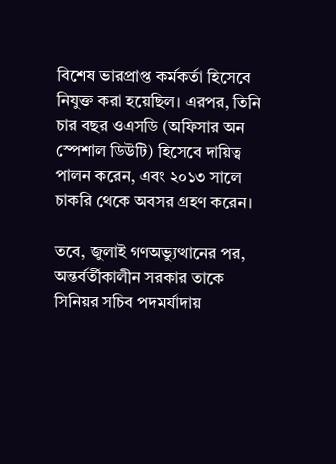বিশেষ ভারপ্রাপ্ত কর্মকর্তা হিসেবে নিযুক্ত করা হয়েছিল। এরপর, তিনি চার বছর ওএসডি (অফিসার অন স্পেশাল ডিউটি) হিসেবে দায়িত্ব পালন করেন, এবং ২০১৩ সালে চাকরি থেকে অবসর গ্রহণ করেন।

তবে, জুলাই গণঅভ্যুত্থানের পর, অন্তর্বর্তীকালীন সরকার তাকে সিনিয়র সচিব পদমর্যাদায়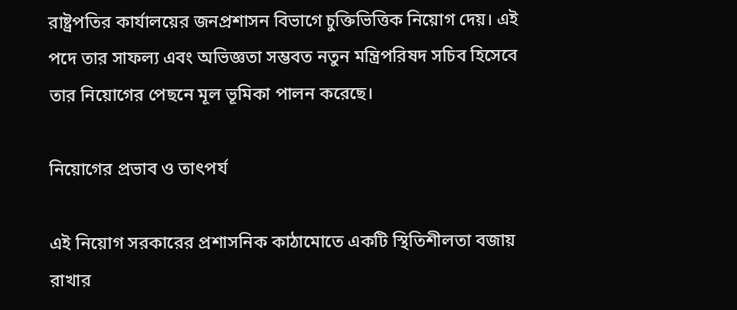রাষ্ট্রপতির কার্যালয়ের জনপ্রশাসন বিভাগে চুক্তিভিত্তিক নিয়োগ দেয়। এই পদে তার সাফল্য এবং অভিজ্ঞতা সম্ভবত নতুন মন্ত্রিপরিষদ সচিব হিসেবে তার নিয়োগের পেছনে মূল ভূমিকা পালন করেছে।

নিয়োগের প্রভাব ও তাৎপর্য

এই নিয়োগ সরকারের প্রশাসনিক কাঠামোতে একটি স্থিতিশীলতা বজায় রাখার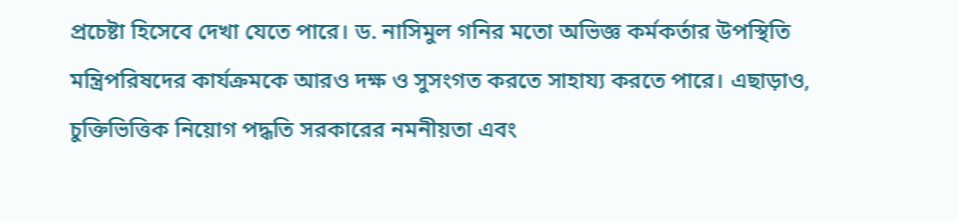প্রচেষ্টা হিসেবে দেখা যেতে পারে। ড. নাসিমুল গনির মতো অভিজ্ঞ কর্মকর্তার উপস্থিতি মন্ত্রিপরিষদের কার্যক্রমকে আরও দক্ষ ও সুসংগত করতে সাহায্য করতে পারে। এছাড়াও, চুক্তিভিত্তিক নিয়োগ পদ্ধতি সরকারের নমনীয়তা এবং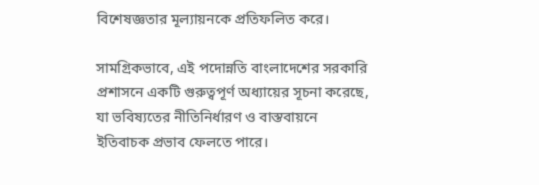বিশেষজ্ঞতার মূল্যায়নকে প্রতিফলিত করে।

সামগ্রিকভাবে, এই পদোন্নতি বাংলাদেশের সরকারি প্রশাসনে একটি গুরুত্বপূর্ণ অধ্যায়ের সূচনা করেছে, যা ভবিষ্যতের নীতিনির্ধারণ ও বাস্তবায়নে ইতিবাচক প্রভাব ফেলতে পারে।